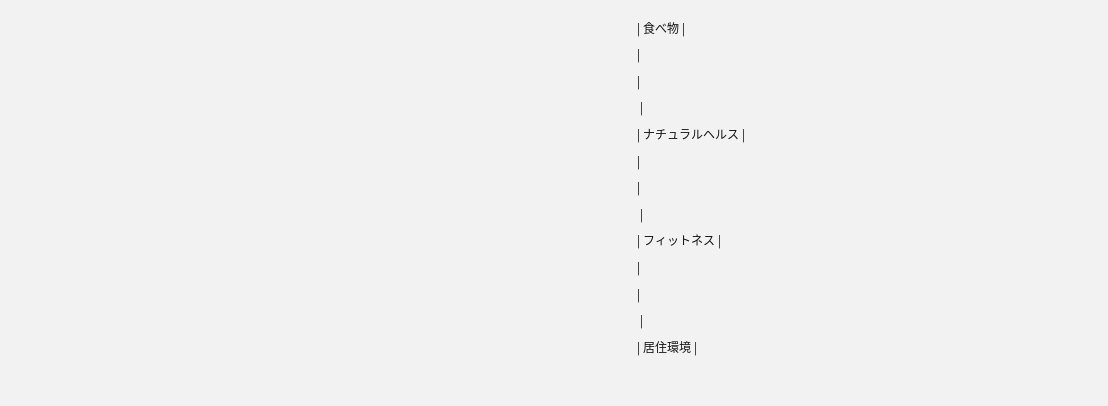| 食べ物 |
|
|
 |
| ナチュラルヘルス |
|
|
 |
| フィットネス |
|
|
 |
| 居住環境 |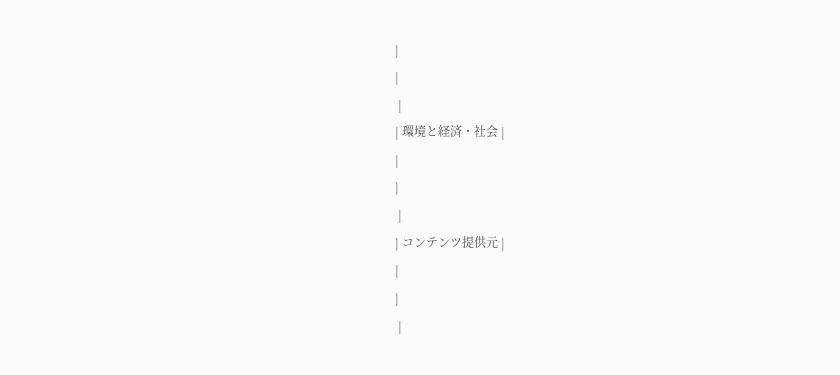|
|
 |
| 環境と経済・社会 |
|
|
 |
| コンテンツ提供元 |
|
|
 |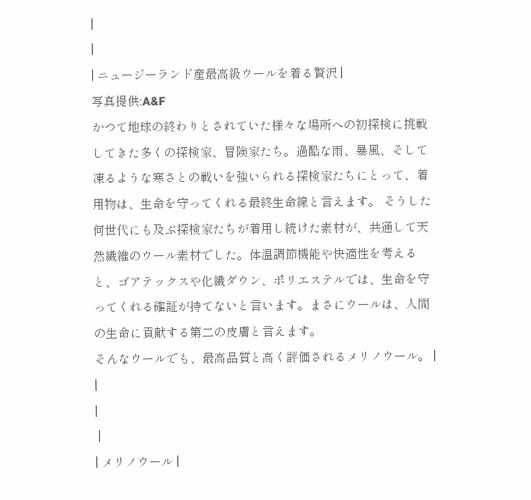|
|
| ニュージーランド産最高級ウールを着る贅沢 |
写真提供:A&F
かつて地球の終わりとされていた様々な場所への初探検に挑戦してきた多くの探検家、冒険家たち。過酷な雨、暴風、そして凍るような寒さとの戦いを強いられる探検家たちにとって、着用物は、生命を守ってくれる最終生命線と言えます。 そうした何世代にも及ぶ探検家たちが着用し続けた素材が、共通して天然繊維のウール素材でした。体温調節機能や快適性を考えると、ゴアテックスや化繊ダウン、ポリエステルでは、生命を守ってくれる確証が持てないと言います。まさにウールは、人間の生命に貢献する第二の皮膚と言えます。
そんなウールでも、最高品質と高く評価されるメリノウール。 | |
|
 |
| メリノウール |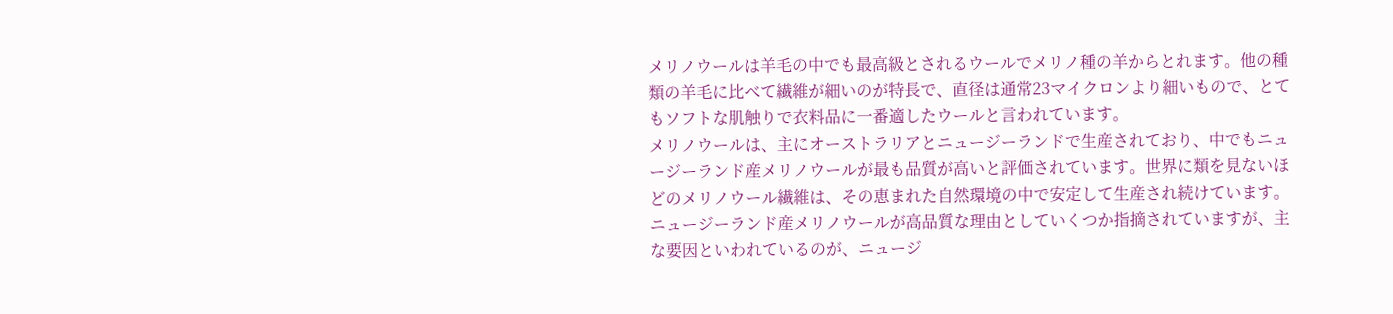メリノウールは羊毛の中でも最高級とされるウールでメリノ種の羊からとれます。他の種類の羊毛に比べて繊維が細いのが特長で、直径は通常23マイクロンより細いもので、とてもソフトな肌触りで衣料品に一番適したウールと言われています。
メリノウールは、主にオーストラリアとニュージーランドで生産されており、中でもニュージーランド産メリノウールが最も品質が高いと評価されています。世界に類を見ないほどのメリノウール繊維は、その恵まれた自然環境の中で安定して生産され続けています。
ニュージーランド産メリノウールが高品質な理由としていくつか指摘されていますが、主な要因といわれているのが、ニュージ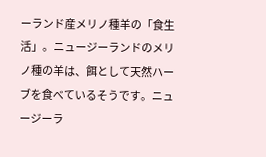ーランド産メリノ種羊の「食生活」。ニュージーランドのメリノ種の羊は、餌として天然ハーブを食べているそうです。ニュージーラ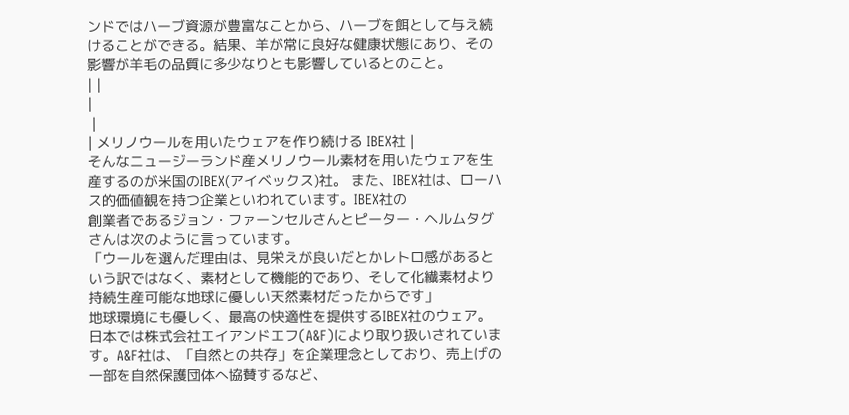ンドではハーブ資源が豊富なことから、ハーブを餌として与え続けることができる。結果、羊が常に良好な健康状態にあり、その影響が羊毛の品質に多少なりとも影響しているとのこと。
| |
|
 |
| メリノウールを用いたウェアを作り続ける IBEX社 |
そんなニュージーランド産メリノウール素材を用いたウェアを生産するのが米国のIBEX(アイベックス)社。 また、IBEX社は、ローハス的価値観を持つ企業といわれています。IBEX社の
創業者であるジョン・ファーンセルさんとピーター・ヘルムタグさんは次のように言っています。
「ウールを選んだ理由は、見栄えが良いだとかレトロ感があるという訳ではなく、素材として機能的であり、そして化繊素材より持続生産可能な地球に優しい天然素材だったからです」
地球環境にも優しく、最高の快適性を提供するIBEX社のウェア。 日本では株式会社エイアンドエフ(A&F)により取り扱いされています。A&F社は、「自然との共存」を企業理念としており、売上げの一部を自然保護団体へ協賛するなど、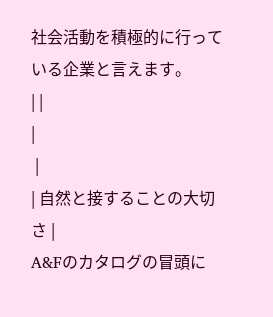社会活動を積極的に行っている企業と言えます。
| |
|
 |
| 自然と接することの大切さ |
A&Fのカタログの冒頭に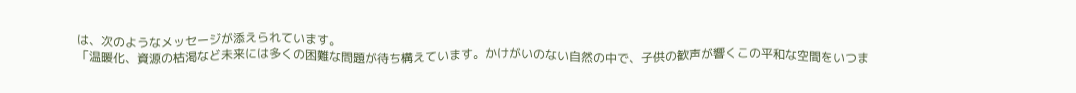は、次のようなメッセージが添えられています。
「温暖化、資源の枯渇など未来には多くの困難な問題が待ち構えています。かけがいのない自然の中で、子供の歓声が響くこの平和な空間をいつま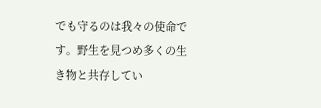でも守るのは我々の使命です。野生を見つめ多くの生き物と共存してい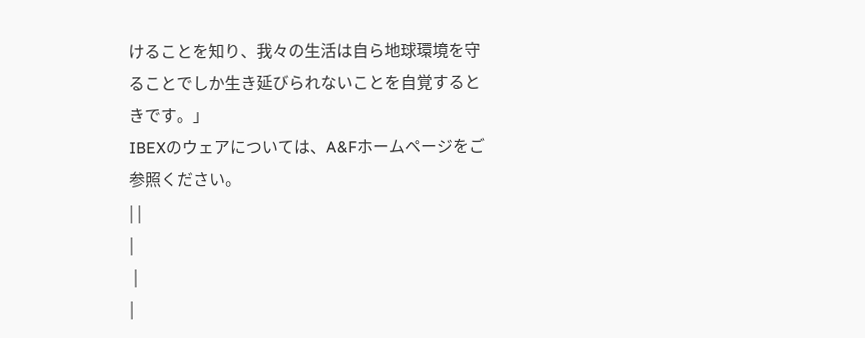けることを知り、我々の生活は自ら地球環境を守ることでしか生き延びられないことを自覚するときです。」
IBEXのウェアについては、A&Fホームページをご参照ください。
| |
|
 |
|